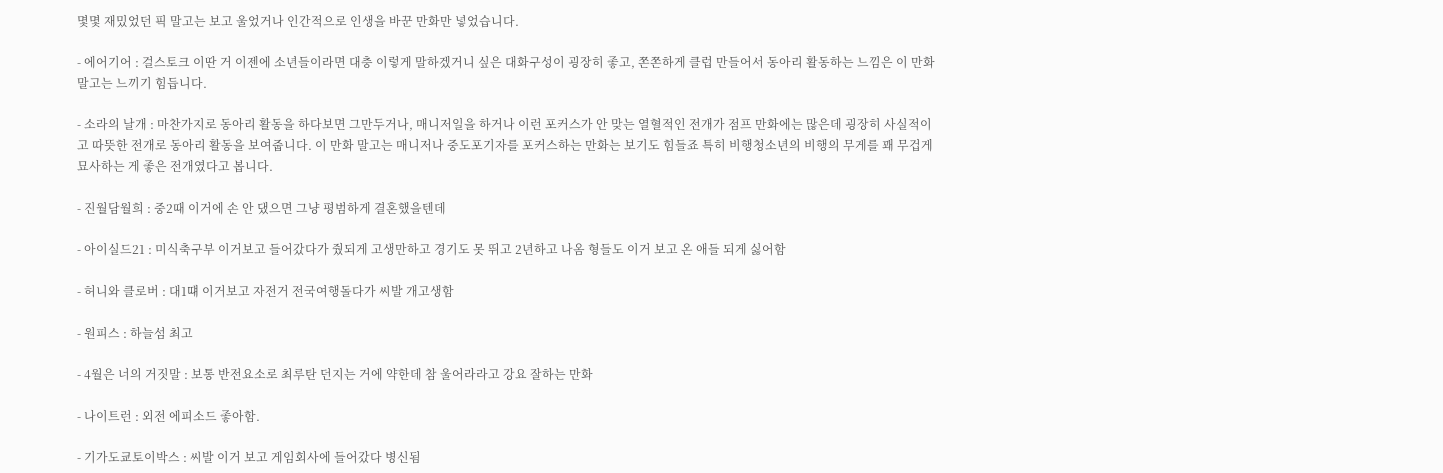몇몇 재밌었던 픽 말고는 보고 울었거나 인간적으로 인생을 바꾼 만화만 넣었습니다.

- 에어기어 : 걸스토크 이딴 거 이젠에 소년들이라면 대충 이렇게 말하겠거니 싶은 대화구성이 굉장히 좋고, 쫀쫀하게 클럽 만들어서 동아리 활동하는 느낌은 이 만화말고는 느끼기 힘듭니다.

- 소라의 날개 : 마찬가지로 동아리 활동을 하다보면 그만두거나, 매니저일을 하거나 이런 포커스가 안 맞는 열혈적인 전개가 점프 만화에는 많은데 굉장히 사실적이고 따뜻한 전개로 동아리 활동을 보여줍니다. 이 만화 말고는 매니저나 중도포기자를 포커스하는 만화는 보기도 힘들죠 특히 비행청소년의 비행의 무게를 꽤 무겁게 묘사하는 게 좋은 전개였다고 봅니다.

- 진월담월희 : 중2때 이거에 손 안 댔으면 그냥 평범하게 결혼했을텐데

- 아이실드21 : 미식축구부 이거보고 들어갔다가 줬되게 고생만하고 경기도 못 뛰고 2년하고 나옴 형들도 이거 보고 온 애들 되게 싫어함

- 허니와 클로버 : 대1떄 이거보고 자전거 전국여행돌다가 씨발 개고생함

- 원피스 : 하늘섬 최고

- 4월은 너의 거짓말 : 보통 반전요소로 최루탄 던지는 거에 약한데 참 울어라라고 강요 잘하는 만화

- 나이트런 : 외전 에피소드 좋아함.

- 기가도쿄토이박스 : 씨발 이거 보고 게임회사에 들어갔다 병신됨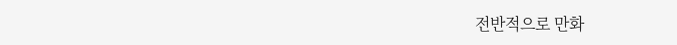전반적으로 만화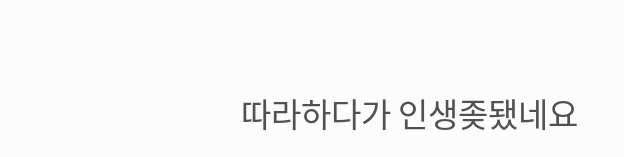따라하다가 인생좆됐네요